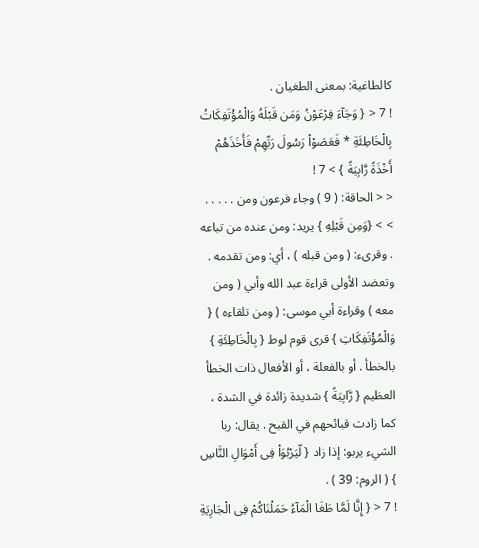كالطاغية: بمعنى الطغيان .
! 7 < { وَجَآءَ فِرْعَوْنُ وَمَن قَبْلَهُ وَالْمُؤْتَفِكَاتُ بِالْخَاطِئَةِ * فَعَصَوْاْ رَسُولَ رَبِّهِمْ فَأَخَذَهُمْ أَخْذَةً رَّابِيَةً } > 7 !
< < الحاقة: ( 9 ) وجاء فرعون ومن . . . . . > > {وَمِن قَبْلِهِ } يريد: ومن عنده من تباعه . وقرىء: ( ومن قبله ) ، أي: ومن تقدمه . وتعضد الأولى قراءة عبد الله وأبي ( ومن معه ) وقراءة أبي موسى: ( ومن تلقاءه ) { وَالْمُؤْتَفِكَاتِ } قرى قوم لوط { بِالْخَاطِئَةِ } بالخطأ . أو بالفعلة ، أو الأفعال ذات الخطأ العظيم { رَّابِيَةً } شديدة زائدة في الشدة ، كما زادت قبائحهم في القبح . يقال: ربا الشيء يربو: إذا زاد { لّيَرْبُوَاْ فِى أَمْوَالِ النَّاسِ } ( الروم: 39 ) .
! 7 < { إِنَّا لَمَّا طَغَا الْمَآءُ حَمَلْنَاكُمْ فِى الْجَارِيَةِ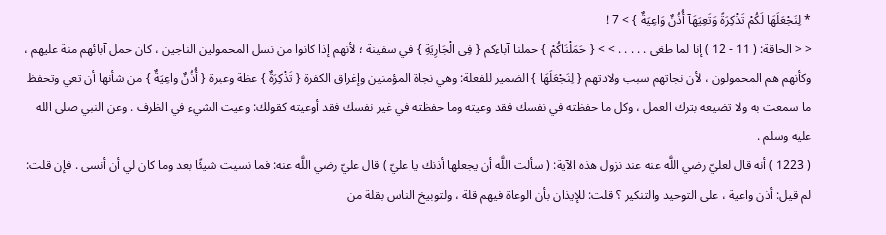* لِنَجْعَلَهَا لَكُمْ تَذْكِرَةً وَتَعِيَهَآ أُذُنٌ وَاعِيَةٌ } > 7 !
< < الحاقة: ( 11 - 12 ) إنا لما طغى . . . . . > > { حَمَلْنَاكُمْ } حملنا آباءكم { فِى الْجَارِيَةِ } في سفينة ؛ لأنهم إذا كانوا من نسل المحمولين الناجين ، كان حمل آبائهم منة عليهم ، وكأنهم هم المحمولون ، لأن نجاتهم سبب ولادتهم { لِنَجْعَلَهَا } الضمير للفعلة: وهي نجاة المؤمنين وإغراق الكفرة { تَذْكِرَةٌ } عظة وعبرة { أُذُنٌ واعِيَةٌ } من شأنها أن تعي وتحفظ ما سمعت به ولا تضيعه بترك العمل ، وكل ما حفظته في نفسك فقد وعيته وما حفظته في غير نفسك فقد أوعيته كقولك: وعيت الشيء في الظرف . وعن النبي صلى الله عليه وسلم .
( 1223 ) أنه قال لعليّ رضي اللَّه عنه عند نزول هذه الآية: ( سألت اللَّه أن يجعلها أذنك يا عليّ ) قال عليّ رضي اللَّه عنه: فما نسيت شيئًا بعد وما كان لي أن أنسى . فإن قلت: لم قيل: أذن واعية ، على التوحيد والتنكير ؟ قلت: للإيذان بأن الوعاة فيهم قلة ، ولتوبيخ الناس بقلة من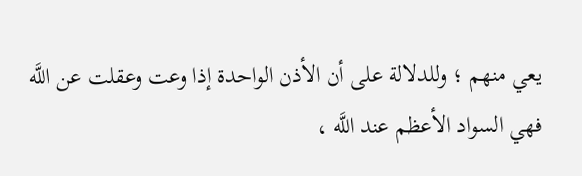يعي منهم ؛ وللدلالة على أن الأذن الواحدة إذا وعت وعقلت عن اللَّه فهي السواد الأعظم عند اللَّه ،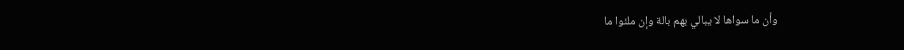وأن ما سواها لا يبالي بهم بالة وإن ملئوا ما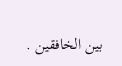بين الخافقين .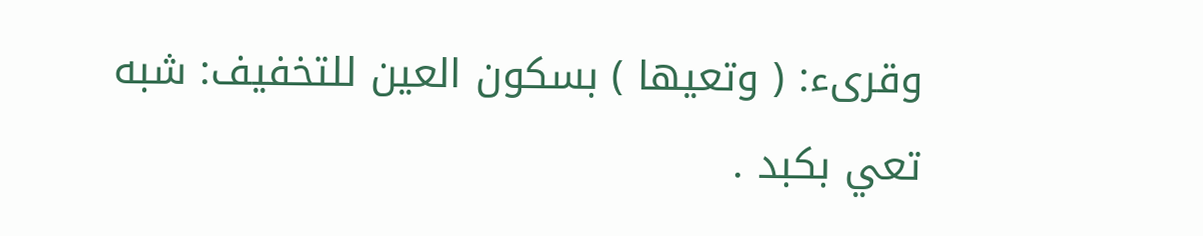وقرىء: ( وتعيها ) بسكون العين للتخفيف: شبه تعي بكبد .